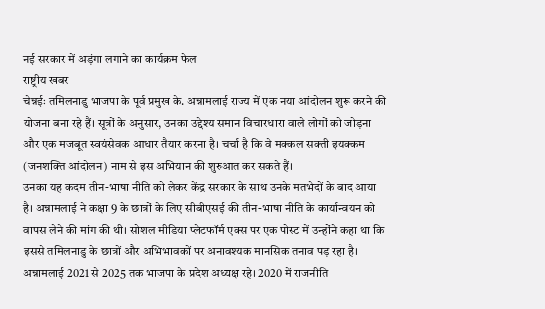नई सरकार में अड़ंगा लगाने का कार्यक्रम फेल
राष्ट्रीय खबर
चेन्नईः तमिलनाडु भाजपा के पूर्व प्रमुख के. अन्नामलाई राज्य में एक नया आंदोलन शुरू करने की योजना बना रहे हैं। सूत्रों के अनुसार, उनका उद्देश्य समान विचारधारा वाले लोगों को जोड़ना और एक मजबूत स्वयंसेवक आधार तैयार करना है। चर्चा है कि वे मक्कल सक्ती इयक्कम (जनशक्ति आंदोलन) नाम से इस अभियान की शुरुआत कर सकते हैं।
उनका यह कदम तीन-भाषा नीति को लेकर केंद्र सरकार के साथ उनके मतभेदों के बाद आया है। अन्नामलाई ने कक्षा 9 के छात्रों के लिए सीबीएसई की तीन-भाषा नीति के कार्यान्वयन को वापस लेने की मांग की थी। सोशल मीडिया प्लेटफॉर्म एक्स पर एक पोस्ट में उन्होंने कहा था कि इससे तमिलनाडु के छात्रों और अभिभावकों पर अनावश्यक मानसिक तनाव पड़ रहा है।
अन्नामलाई 2021 से 2025 तक भाजपा के प्रदेश अध्यक्ष रहे। 2020 में राजनीति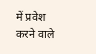में प्रवेश करने वाले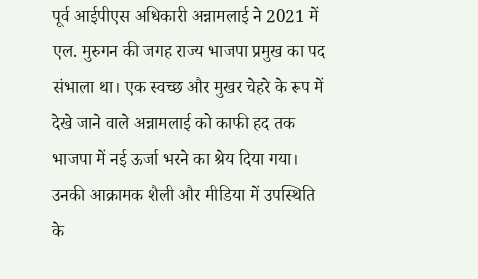पूर्व आईपीएस अधिकारी अन्नामलाई ने 2021 में एल. मुरुगन की जगह राज्य भाजपा प्रमुख का पद संभाला था। एक स्वच्छ और मुखर चेहरे के रूप में देखे जाने वाले अन्नामलाई को काफी हद तक भाजपा में नई ऊर्जा भरने का श्रेय दिया गया। उनकी आक्रामक शैली और मीडिया में उपस्थिति के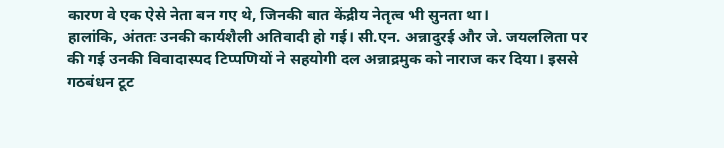कारण वे एक ऐसे नेता बन गए थे, जिनकी बात केंद्रीय नेतृत्व भी सुनता था।
हालांकि, अंततः उनकी कार्यशैली अतिवादी हो गई। सी.एन. अन्नादुरई और जे. जयललिता पर की गई उनकी विवादास्पद टिप्पणियों ने सहयोगी दल अन्नाद्रमुक को नाराज कर दिया। इससे गठबंधन टूट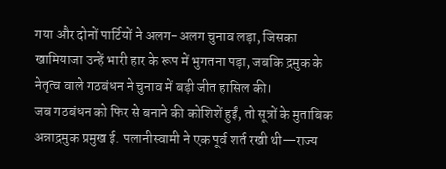गया और दोनों पार्टियों ने अलग-अलग चुनाव लड़ा, जिसका खामियाजा उन्हें भारी हार के रूप में भुगतना पड़ा, जबकि द्रमुक के नेतृत्व वाले गठबंधन ने चुनाव में बड़ी जीत हासिल की।
जब गठबंधन को फिर से बनाने की कोशिशें हुईं, तो सूत्रों के मुताबिक अन्नाद्रमुक प्रमुख ई. पलानीस्वामी ने एक पूर्व शर्त रखी थी—राज्य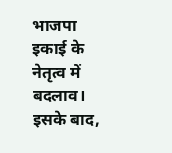भाजपा इकाई के नेतृत्व में बदलाव। इसके बाद,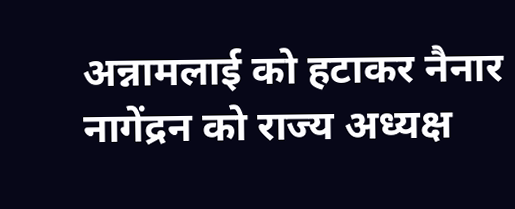अन्नामलाई को हटाकर नैनार नागेंद्रन को राज्य अध्यक्ष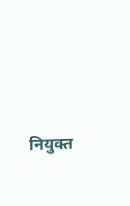नियुक्त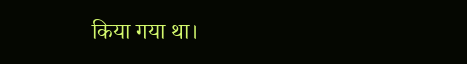किया गया था।